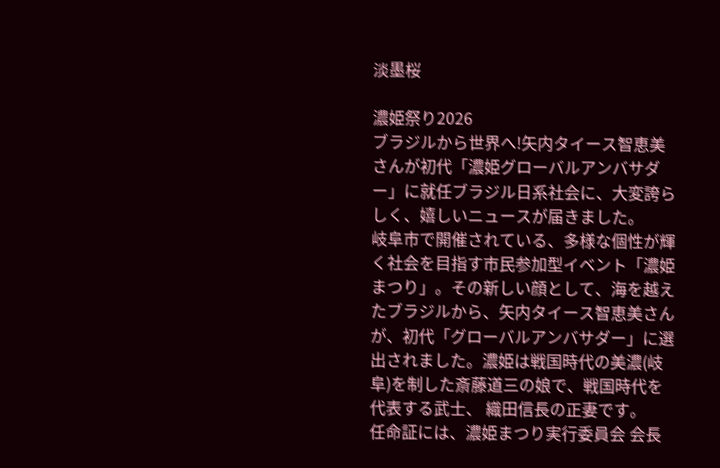淡墨桜

濃姫祭り2026
ブラジルから世界へ!矢内タイース智恵美さんが初代「濃姫グローバルアンバサダー」に就任ブラジル日系社会に、大変誇らしく、嬉しいニュースが届きました。
岐阜市で開催されている、多様な個性が輝く社会を目指す市民参加型イベント「濃姫まつり」。その新しい顔として、海を越えたブラジルから、矢内タイース智恵美さんが、初代「グローバルアンバサダー」に選出されました。濃姫は戦国時代の美濃(岐阜)を制した斎藤道三の娘で、戦国時代を代表する武士、 織田信長の正妻です。
任命証には、濃姫まつり実行委員会 会長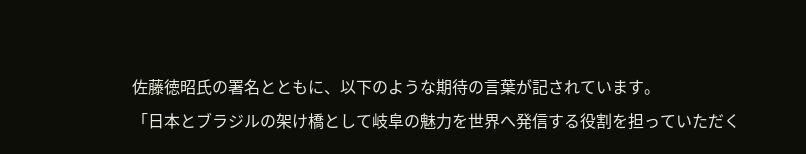佐藤徳昭氏の署名とともに、以下のような期待の言葉が記されています。
「日本とブラジルの架け橋として岐阜の魅力を世界へ発信する役割を担っていただく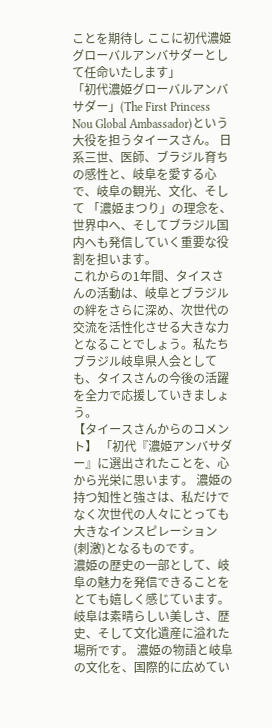ことを期待し ここに初代濃姫グローバルアンバサダーとして任命いたします」
「初代濃姫グローバルアンバサダー」(The First Princess Nou Global Ambassador)という大役を担うタイースさん。 日系三世、医師、ブラジル育ちの感性と、岐阜を愛する心で、岐阜の観光、文化、そして 「濃姫まつり」の理念を、世界中へ、そしてブラジル国内へも発信していく重要な役割を担います。
これからの1年間、タイスさんの活動は、岐阜とブラジルの絆をさらに深め、次世代の交流を活性化させる大きな力となることでしょう。私たちブラジル岐阜県人会としても、タイスさんの今後の活躍を全力で応援していきましょう。
【タイースさんからのコメント】 「初代『濃姫アンバサダー』に選出されたことを、心から光栄に思います。 濃姫の持つ知性と強さは、私だけでなく次世代の人々にとっても大きなインスピレーション (刺激)となるものです。
濃姫の歴史の一部として、岐阜の魅力を発信できることをとても嬉しく感じています。 岐阜は素晴らしい美しさ、歴史、そして文化遺産に溢れた場所です。 濃姫の物語と岐阜の文化を、国際的に広めてい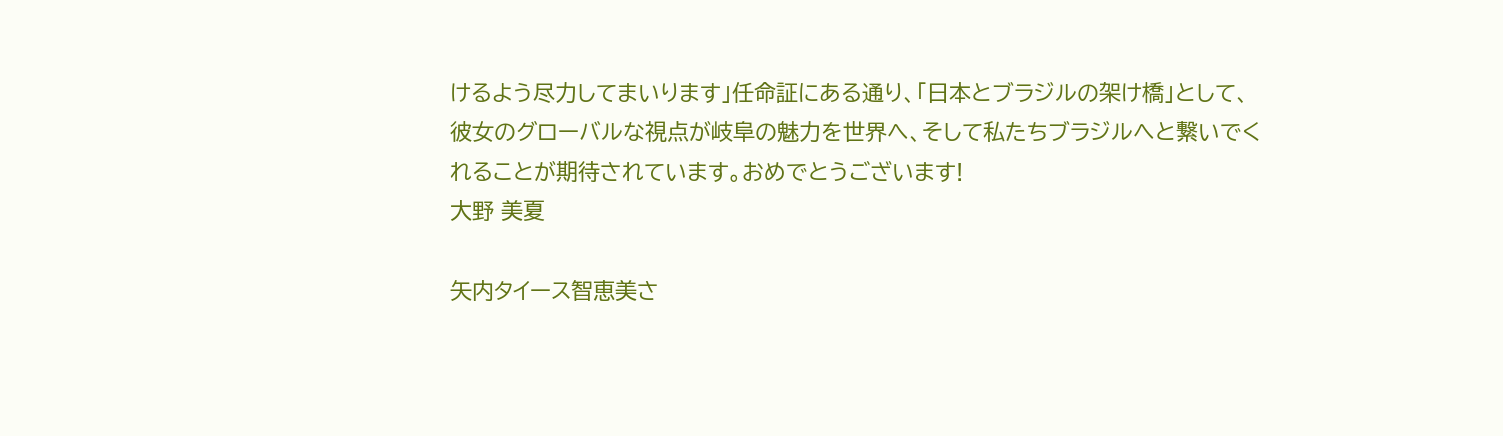けるよう尽力してまいります」任命証にある通り、「日本とブラジルの架け橋」として、彼女のグローバルな視点が岐阜の魅力を世界へ、そして私たちブラジルへと繋いでくれることが期待されています。おめでとうございます!
大野 美夏

矢内タイース智恵美さ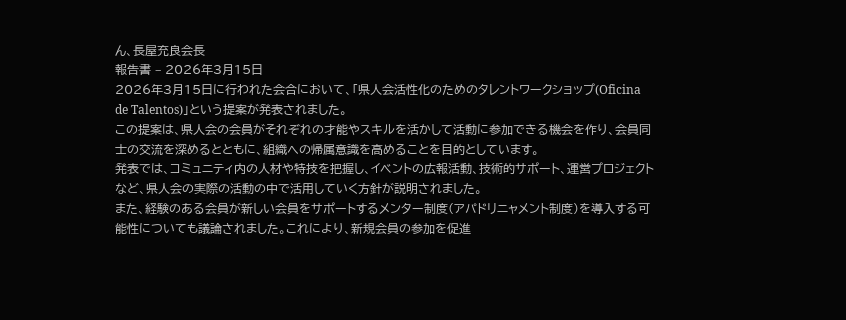ん、長屋充良会長
報告書 – 2026年3月15日
2026年3月15日に行われた会合において、「県人会活性化のためのタレントワークショップ(Oficina de Talentos)」という提案が発表されました。
この提案は、県人会の会員がそれぞれの才能やスキルを活かして活動に参加できる機会を作り、会員同士の交流を深めるとともに、組織への帰属意識を高めることを目的としています。
発表では、コミュニティ内の人材や特技を把握し、イベントの広報活動、技術的サポート、運営プロジェクトなど、県人会の実際の活動の中で活用していく方針が説明されました。
また、経験のある会員が新しい会員をサポートするメンター制度(アパドリニャメント制度)を導入する可能性についても議論されました。これにより、新規会員の参加を促進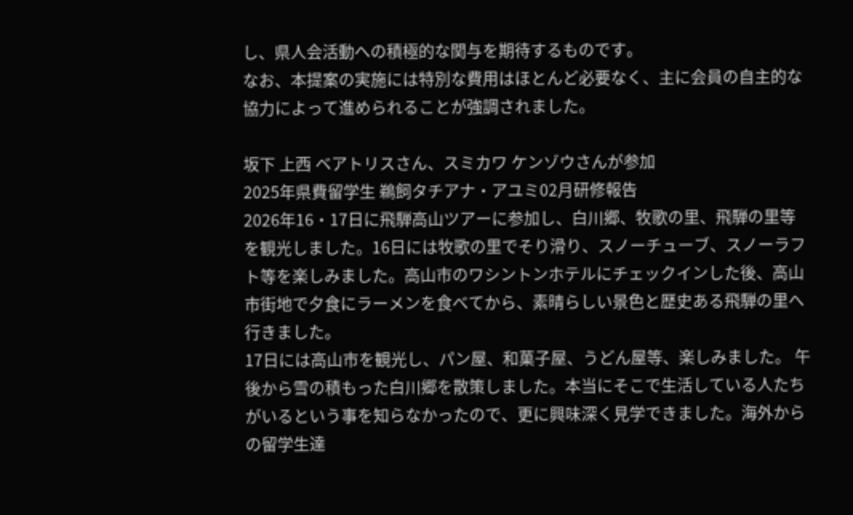し、県人会活動への積極的な関与を期待するものです。
なお、本提案の実施には特別な費用はほとんど必要なく、主に会員の自主的な協力によって進められることが強調されました。

坂下 上西 ベアトリスさん、スミカワ ケンゾウさんが参加
2025年県費留学生 鵜飼タチアナ・アユミ02月研修報告
2026年16・17日に飛騨高山ツアーに参加し、白川郷、牧歌の里、飛騨の里等を観光しました。16日には牧歌の里でそり滑り、スノーチューブ、スノーラフト等を楽しみました。高山市のワシントンホテルにチェックインした後、高山市街地で夕食にラーメンを食べてから、素晴らしい景色と歴史ある飛騨の里へ行きました。
17日には高山市を観光し、パン屋、和菓子屋、うどん屋等、楽しみました。 午後から雪の積もった白川郷を散策しました。本当にそこで生活している人たちがいるという事を知らなかったので、更に興味深く見学できました。海外からの留学生達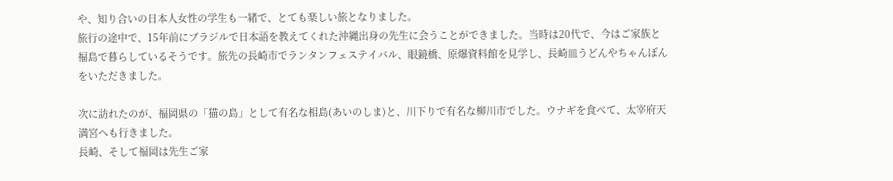や、知り合いの日本人女性の学生も一緒で、とても楽しい旅となりました。
旅行の途中で、15年前にブラジルで日本語を教えてくれた沖縄出身の先生に会うことができました。当時は20代で、今はご家族と福島で暮らしているそうです。旅先の長崎市でランタンフェステイバル、眼鏡橋、原爆資料館を見学し、長崎皿うどんやちゃんぽんをいただきました。

次に訪れたのが、福岡県の「猫の島」として有名な相島(あいのしま)と、川下りで有名な柳川市でした。ウナギを食べて、太宰府天満宮へも行きました。
長崎、そして福岡は先生ご家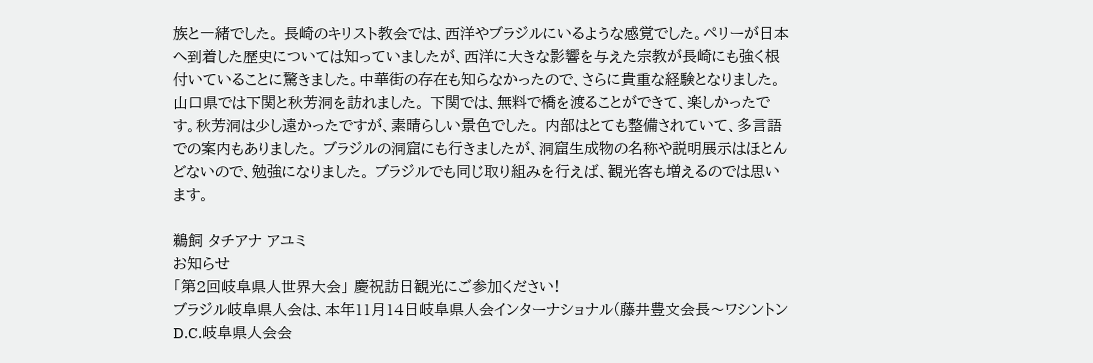族と一緒でした。 長崎のキリスト教会では、西洋やブラジルにいるような感覚でした。ペリーが日本へ到着した歴史については知っていましたが、西洋に大きな影響を与えた宗教が長崎にも強く根付いていることに驚きました。中華街の存在も知らなかったので、さらに貴重な経験となりました。
山口県では下関と秋芳洞を訪れました。 下関では、無料で橋を渡ることができて、楽しかったです。秋芳洞は少し遠かったですが、素晴らしい景色でした。 内部はとても整備されていて、多言語での案内もありました。 ブラジルの洞窟にも行きましたが、洞窟生成物の名称や説明展示はほとんどないので、勉強になりました。 ブラジルでも同じ取り組みを行えば、観光客も増えるのでは思います。

鵜飼 タチアナ アユミ
お知らせ
「第2回岐阜県人世界大会」 慶祝訪日観光にご参加ください!
ブラジル岐阜県人会は、本年11月14日岐阜県人会インターナショナル(藤井豊文会長〜ワシントンD.C.岐阜県人会会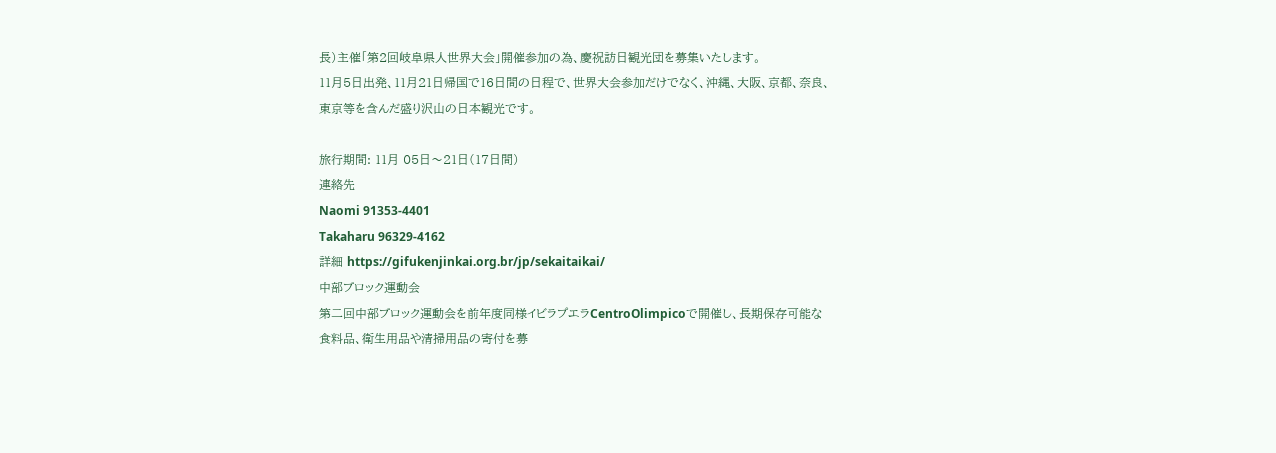長)主催「第2回岐阜県人世界大会」開催参加の為、慶祝訪日観光団を募集いたします。
11月5日出発、11月21日帰国で16日間の日程で、世界大会参加だけでなく、沖縄、大阪、京都、奈良、東京等を含んだ盛り沢山の日本観光です。

旅行期間: 11月 05日〜21日(17日間)
連絡先
Naomi 91353-4401
Takaharu 96329-4162
詳細 https://gifukenjinkai.org.br/jp/sekaitaikai/
中部ブロック運動会
第二回中部ブロック運動会を前年度同様イビラプエラCentroOlimpicoで開催し、長期保存可能な食料品、衛生用品や清掃用品の寄付を募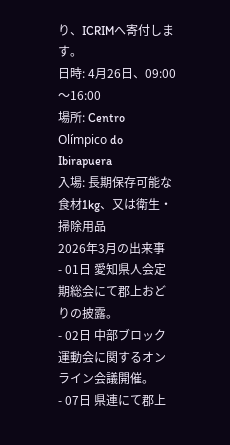り、ICRIMへ寄付します。
日時: 4月26日、09:00〜16:00
場所: Centro Olímpico do Ibirapuera
入場: 長期保存可能な食材1kg、又は衛生・掃除用品
2026年3月の出来事
- 01日 愛知県人会定期総会にて郡上おどりの披露。
- 02日 中部ブロック運動会に関するオンライン会議開催。
- 07日 県連にて郡上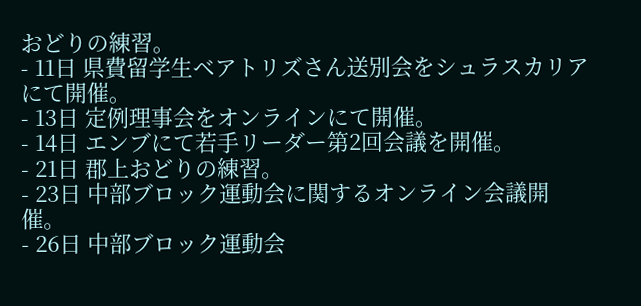おどりの練習。
- 11日 県費留学生ベアトリズさん送別会をシュラスカリアにて開催。
- 13日 定例理事会をオンラインにて開催。
- 14日 エンブにて若手リーダー第2回会議を開催。
- 21日 郡上おどりの練習。
- 23日 中部ブロック運動会に関するオンライン会議開催。
- 26日 中部ブロック運動会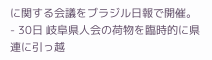に関する会議をブラジル日報で開催。
- 30日 岐阜県人会の荷物を臨時的に県連に引っ越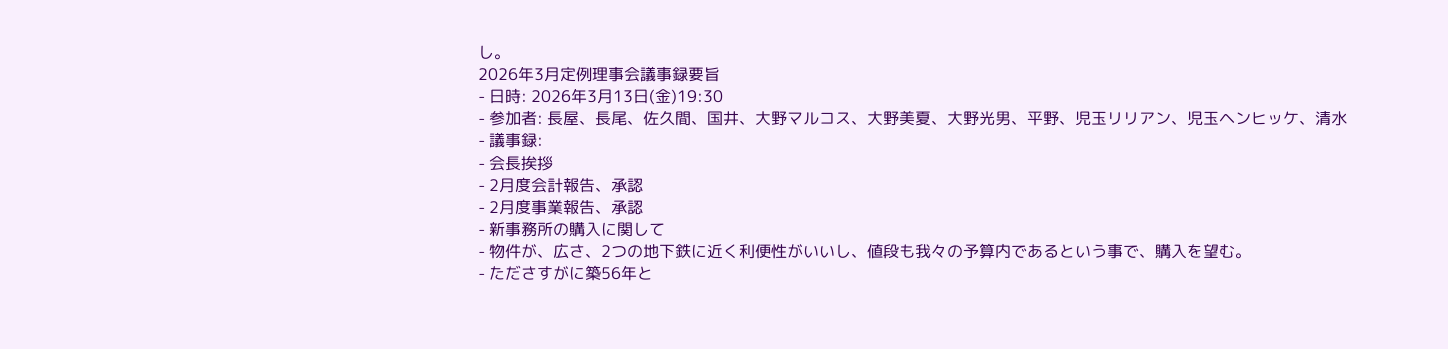し。
2026年3月定例理事会議事録要旨
- 日時: 2026年3月13日(金)19:30
- 参加者: 長屋、長尾、佐久間、国井、大野マルコス、大野美夏、大野光男、平野、児玉リリアン、児玉ヘンヒッケ、清水
- 議事録:
- 会長挨拶
- 2月度会計報告、承認
- 2月度事業報告、承認
- 新事務所の購入に関して
- 物件が、広さ、2つの地下鉄に近く利便性がいいし、値段も我々の予算内であるという事で、購入を望む。
- たださすがに築56年と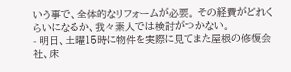いう事で、全体的なリフォームが必要。 その経費がどれくらいになるか、我々素人では検討がつかない。
- 明日、土曜15時に物件を実際に見てまた屋根の修復会社、床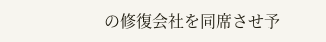の修復会社を同席させ予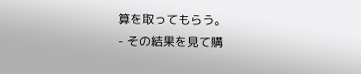算を取ってもらう。
- その結果を見て購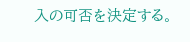入の可否を決定する。